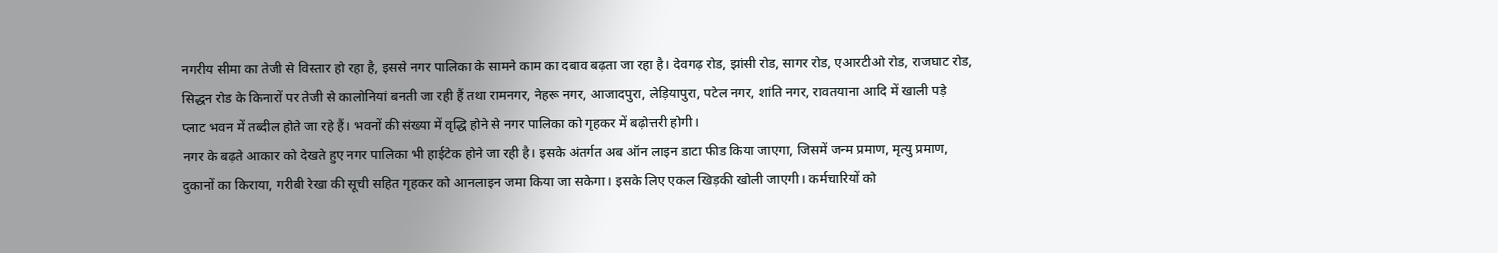नगरीय सीमा का तेजी से विस्तार हो रहा है, इससे नगर पालिका के सामने काम का दबाव बढ़ता जा रहा है। देवगढ़ रोड, झांसी रोड, सागर रोड, एआरटीओ रोड, राजघाट रोड, सिद्धन रोड के किनारों पर तेजी से कालोनियां बनती जा रही हैं तथा रामनगर, नेहरू नगर, आजादपुरा, लेड़ियापुरा, पटेल नगर, शांति नगर, रावतयाना आदि में खाली पड़े प्लाट भवन में तब्दील होते जा रहे हैं। भवनों की संख्या में वृद्धि होने से नगर पालिका को गृहकर में बढ़ोत्तरी होगी।
नगर के बढ़ते आकार को देखते हुए नगर पालिका भी हाईटेक होने जा रही है। इसके अंतर्गत अब ऑन लाइन डाटा फीड किया जाएगा, जिसमें जन्म प्रमाण, मृत्यु प्रमाण, दुकानों का किराया, गरीबी रेखा की सूची सहित गृहकर को आनलाइन जमा किया जा सकेगा। इसके लिए एकल खिड़की खोली जाएगी। कर्मचारियों को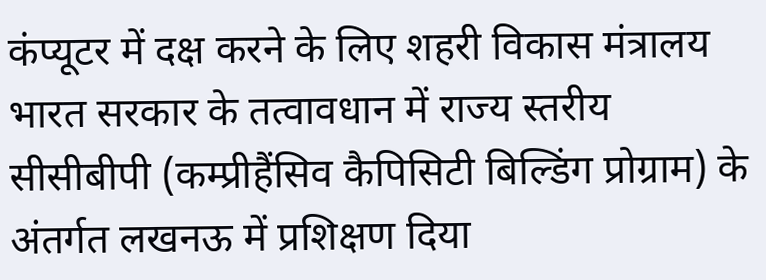कंप्यूटर में दक्ष करने के लिए शहरी विकास मंत्रालय भारत सरकार के तत्वावधान में राज्य स्तरीय सीसीबीपी (कम्प्रीहैंसिव कैपिसिटी बिल्डिंग प्रोग्राम) के अंतर्गत लखनऊ में प्रशिक्षण दिया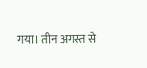गया। तीन अगस्त से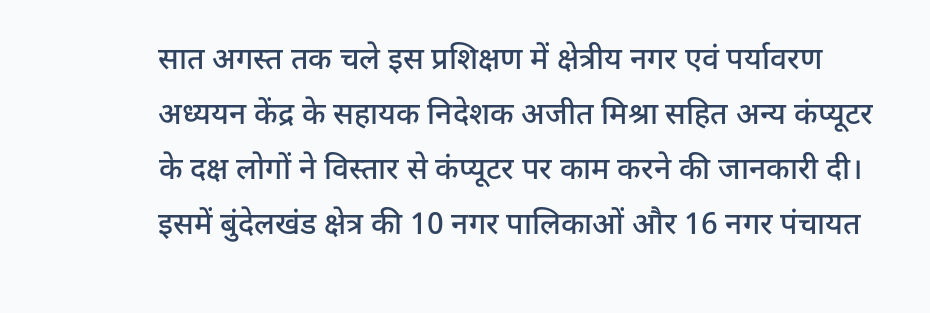सात अगस्त तक चले इस प्रशिक्षण में क्षेत्रीय नगर एवं पर्यावरण अध्ययन केंद्र के सहायक निदेशक अजीत मिश्रा सहित अन्य कंप्यूटर के दक्ष लोगों ने विस्तार से कंप्यूटर पर काम करने की जानकारी दी। इसमें बुंदेलखंड क्षेत्र की 10 नगर पालिकाओं और 16 नगर पंचायत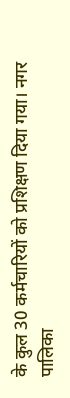के कुल 30 कर्मचारियों को प्रशिक्षण दिया गया। नगर पालिका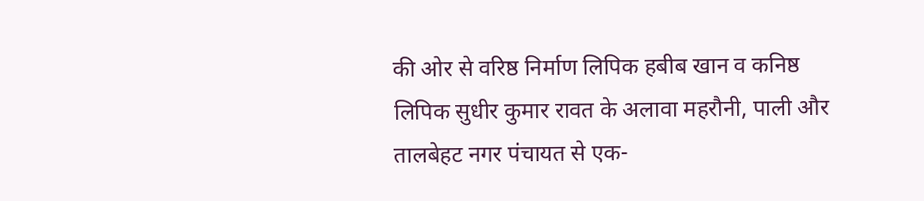की ओर से वरिष्ठ निर्माण लिपिक हबीब खान व कनिष्ठ लिपिक सुधीर कुमार रावत के अलावा महरौनी, पाली और तालबेहट नगर पंचायत से एक-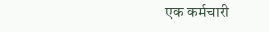एक कर्मचारी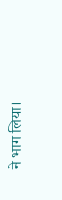ने भाग लिया।